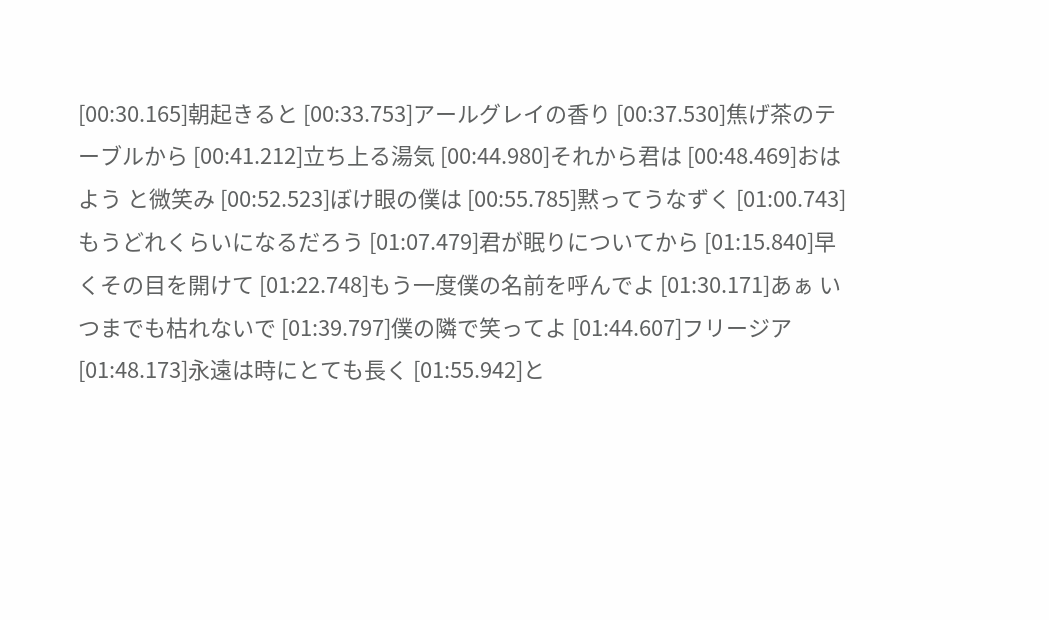[00:30.165]朝起きると [00:33.753]アールグレイの香り [00:37.530]焦げ茶のテーブルから [00:41.212]立ち上る湯気 [00:44.980]それから君は [00:48.469]おはよう と微笑み [00:52.523]ぼけ眼の僕は [00:55.785]黙ってうなずく [01:00.743]もうどれくらいになるだろう [01:07.479]君が眠りについてから [01:15.840]早くその目を開けて [01:22.748]もう一度僕の名前を呼んでよ [01:30.171]あぁ いつまでも枯れないで [01:39.797]僕の隣で笑ってよ [01:44.607]フリージア [01:48.173]永遠は時にとても長く [01:55.942]と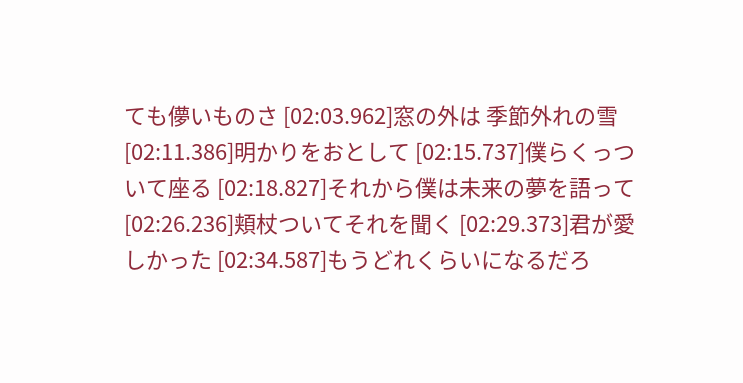ても儚いものさ [02:03.962]窓の外は 季節外れの雪 [02:11.386]明かりをおとして [02:15.737]僕らくっついて座る [02:18.827]それから僕は未来の夢を語って [02:26.236]頬杖ついてそれを聞く [02:29.373]君が愛しかった [02:34.587]もうどれくらいになるだろ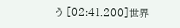う [02:41.200]世界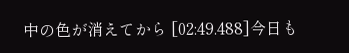中の色が消えてから [02:49.488]今日も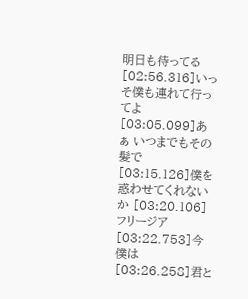明日も待ってる [02:56.316]いっそ僕も連れて行ってよ [03:05.099]あぁ いつまでもその髪で [03:15.126]僕を惑わせてくれないか [03:20.106]フリージア [03:22.753]今 僕は [03:26.258]君と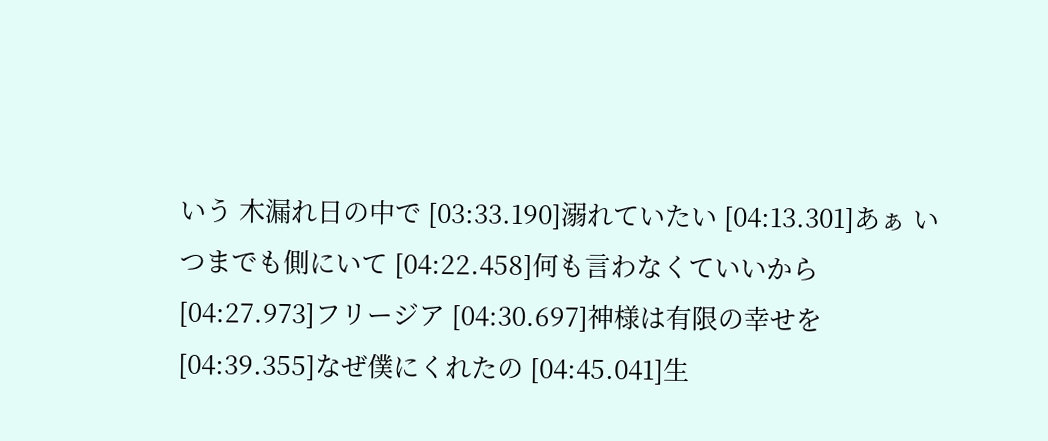いう 木漏れ日の中で [03:33.190]溺れていたい [04:13.301]あぁ いつまでも側にいて [04:22.458]何も言わなくていいから [04:27.973]フリージア [04:30.697]神様は有限の幸せを [04:39.355]なぜ僕にくれたの [04:45.041]生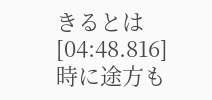きるとは [04:48.816]時に途方も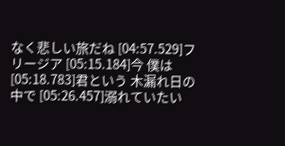なく悲しい旅だね [04:57.529]フリージア [05:15.184]今 僕は [05:18.783]君という 木漏れ日の中で [05:26.457]溺れていたい